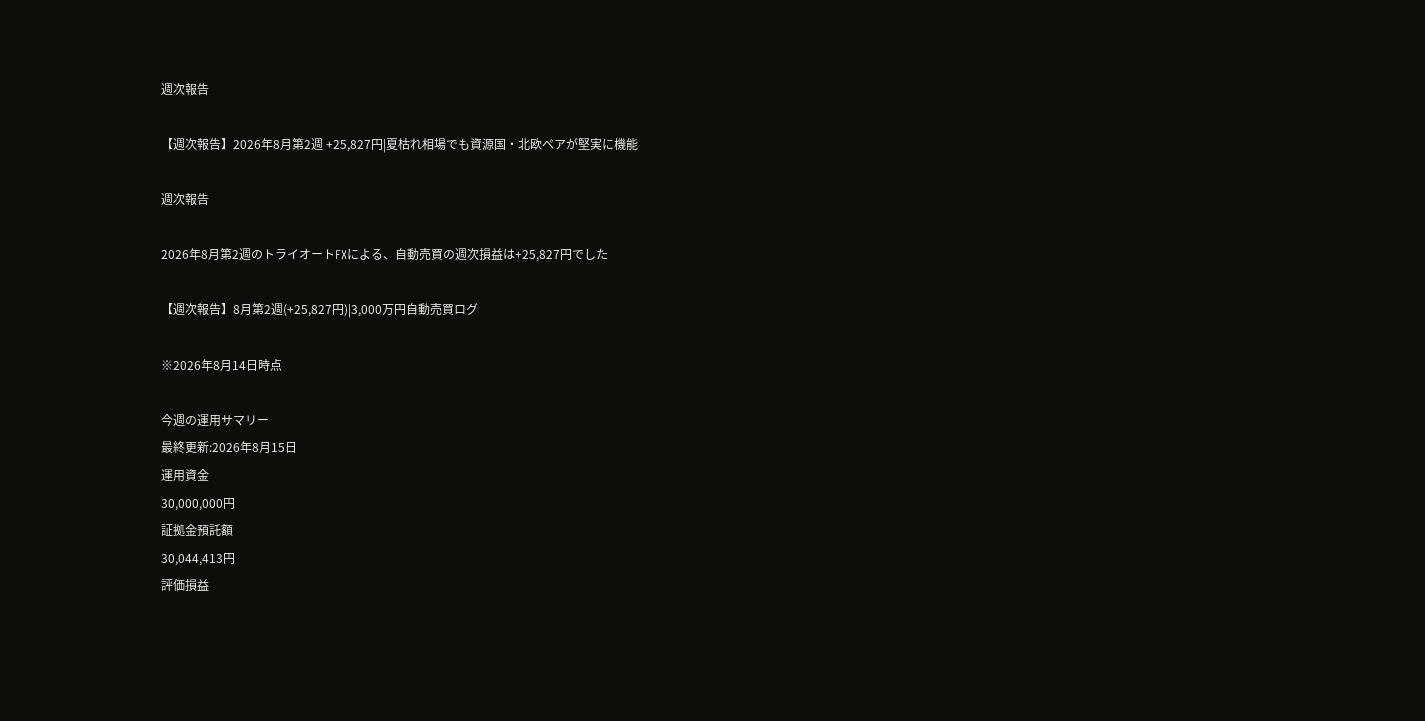週次報告

【週次報告】2026年8月第2週 +25,827円|夏枯れ相場でも資源国・北欧ペアが堅実に機能

週次報告

2026年8月第2週のトライオートFXによる、自動売買の週次損益は+25,827円でした

【週次報告】8月第2週(+25,827円)|3,000万円自動売買ログ

※2026年8月14日時点

今週の運用サマリー
最終更新:2026年8月15日
運用資金
30,000,000円
証拠金預託額
30,044,413円
評価損益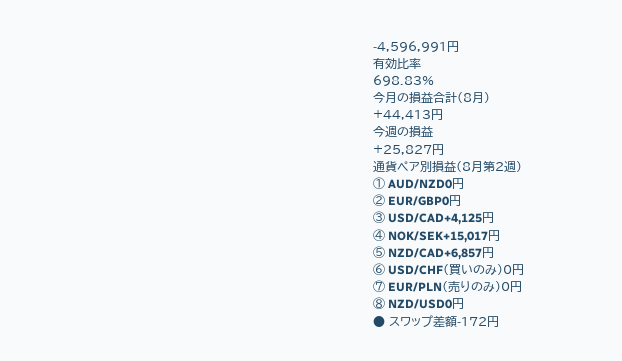-4,596,991円
有効比率
698.83%
今月の損益合計(8月)
+44,413円
今週の損益
+25,827円
通貨ペア別損益(8月第2週)
① AUD/NZD0円
② EUR/GBP0円
③ USD/CAD+4,125円
④ NOK/SEK+15,017円
⑤ NZD/CAD+6,857円
⑥ USD/CHF(買いのみ)0円
⑦ EUR/PLN(売りのみ)0円
⑧ NZD/USD0円
● スワップ差額-172円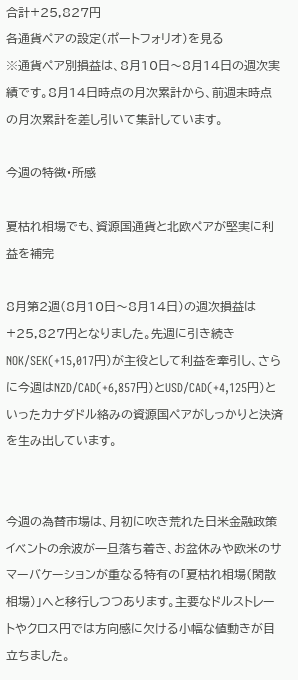合計+25,827円
各通貨ペアの設定(ポートフォリオ)を見る
※通貨ペア別損益は、8月10日〜8月14日の週次実績です。8月14日時点の月次累計から、前週末時点の月次累計を差し引いて集計しています。

今週の特徴・所感

夏枯れ相場でも、資源国通貨と北欧ペアが堅実に利益を補完

8月第2週(8月10日〜8月14日)の週次損益は+25,827円となりました。先週に引き続きNOK/SEK(+15,017円)が主役として利益を牽引し、さらに今週はNZD/CAD(+6,857円)とUSD/CAD(+4,125円)といったカナダドル絡みの資源国ペアがしっかりと決済を生み出しています。


今週の為替市場は、月初に吹き荒れた日米金融政策イベントの余波が一旦落ち着き、お盆休みや欧米のサマーバケーションが重なる特有の「夏枯れ相場(閑散相場)」へと移行しつつあります。主要なドルストレートやクロス円では方向感に欠ける小幅な値動きが目立ちました。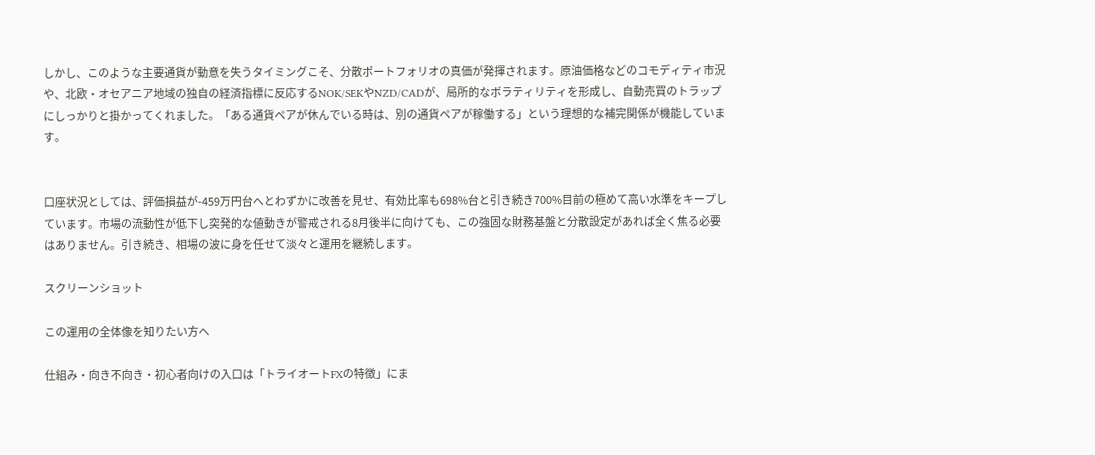しかし、このような主要通貨が動意を失うタイミングこそ、分散ポートフォリオの真価が発揮されます。原油価格などのコモディティ市況や、北欧・オセアニア地域の独自の経済指標に反応するNOK/SEKやNZD/CADが、局所的なボラティリティを形成し、自動売買のトラップにしっかりと掛かってくれました。「ある通貨ペアが休んでいる時は、別の通貨ペアが稼働する」という理想的な補完関係が機能しています。


口座状況としては、評価損益が-459万円台へとわずかに改善を見せ、有効比率も698%台と引き続き700%目前の極めて高い水準をキープしています。市場の流動性が低下し突発的な値動きが警戒される8月後半に向けても、この強固な財務基盤と分散設定があれば全く焦る必要はありません。引き続き、相場の波に身を任せて淡々と運用を継続します。

スクリーンショット

この運用の全体像を知りたい方へ

仕組み・向き不向き・初心者向けの入口は「トライオートFXの特徴」にま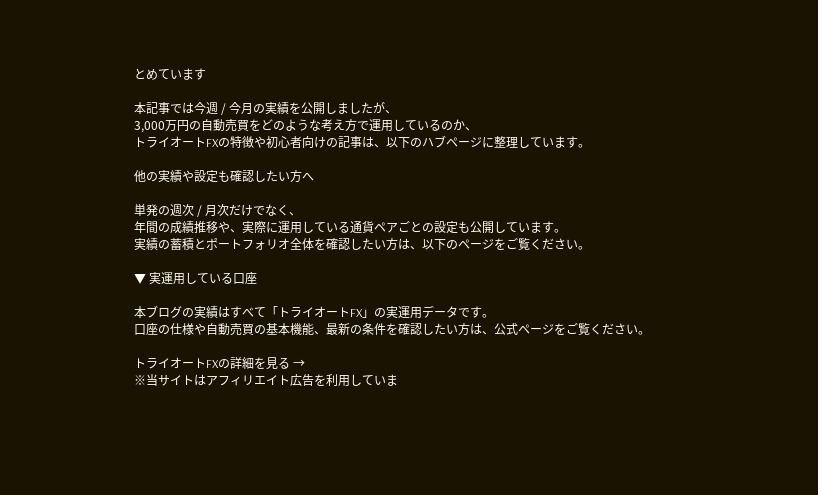とめています

本記事では今週 / 今月の実績を公開しましたが、
3,000万円の自動売買をどのような考え方で運用しているのか、
トライオートFXの特徴や初心者向けの記事は、以下のハブページに整理しています。

他の実績や設定も確認したい方へ

単発の週次 / 月次だけでなく、
年間の成績推移や、実際に運用している通貨ペアごとの設定も公開しています。
実績の蓄積とポートフォリオ全体を確認したい方は、以下のページをご覧ください。

▼ 実運用している口座

本ブログの実績はすべて「トライオートFX」の実運用データです。
口座の仕様や自動売買の基本機能、最新の条件を確認したい方は、公式ページをご覧ください。

トライオートFXの詳細を見る →
※当サイトはアフィリエイト広告を利用していま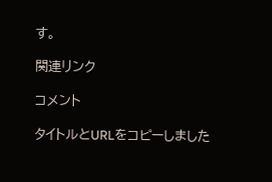す。

関連リンク

コメント

タイトルとURLをコピーしました